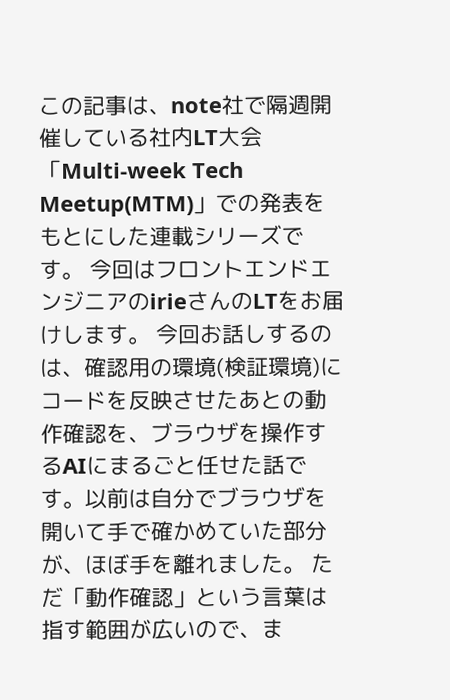この記事は、note社で隔週開催している社内LT大会「Multi-week Tech Meetup(MTM)」での発表をもとにした連載シリーズです。 今回はフロントエンドエンジニアのirieさんのLTをお届けします。 今回お話しするのは、確認用の環境(検証環境)にコードを反映させたあとの動作確認を、ブラウザを操作するAIにまるごと任せた話です。以前は自分でブラウザを開いて手で確かめていた部分が、ほぼ手を離れました。 ただ「動作確認」という言葉は指す範囲が広いので、ま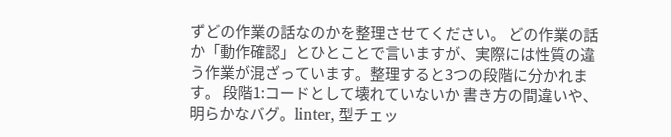ずどの作業の話なのかを整理させてください。 どの作業の話か「動作確認」とひとことで言いますが、実際には性質の違う作業が混ざっています。整理すると3つの段階に分かれます。 段階1:コードとして壊れていないか 書き方の間違いや、明らかなバグ。linter, 型チェッ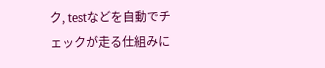ク, testなどを自動でチェックが走る仕組みに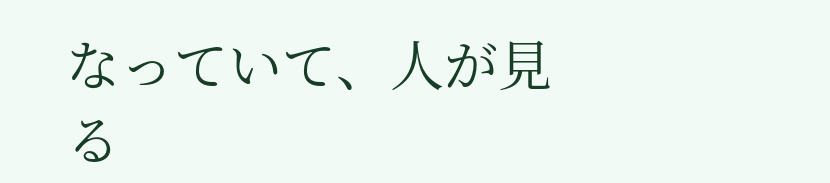なっていて、人が見る